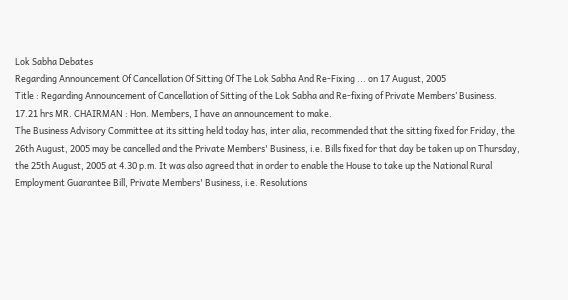Lok Sabha Debates
Regarding Announcement Of Cancellation Of Sitting Of The Lok Sabha And Re-Fixing ... on 17 August, 2005
Title : Regarding Announcement of Cancellation of Sitting of the Lok Sabha and Re-fixing of Private Members’ Business.
17.21 hrs MR. CHAIRMAN : Hon. Members, I have an announcement to make.
The Business Advisory Committee at its sitting held today has, inter alia, recommended that the sitting fixed for Friday, the 26th August, 2005 may be cancelled and the Private Members' Business, i.e. Bills fixed for that day be taken up on Thursday, the 25th August, 2005 at 4.30 p.m. It was also agreed that in order to enable the House to take up the National Rural Employment Guarantee Bill, Private Members' Business, i.e. Resolutions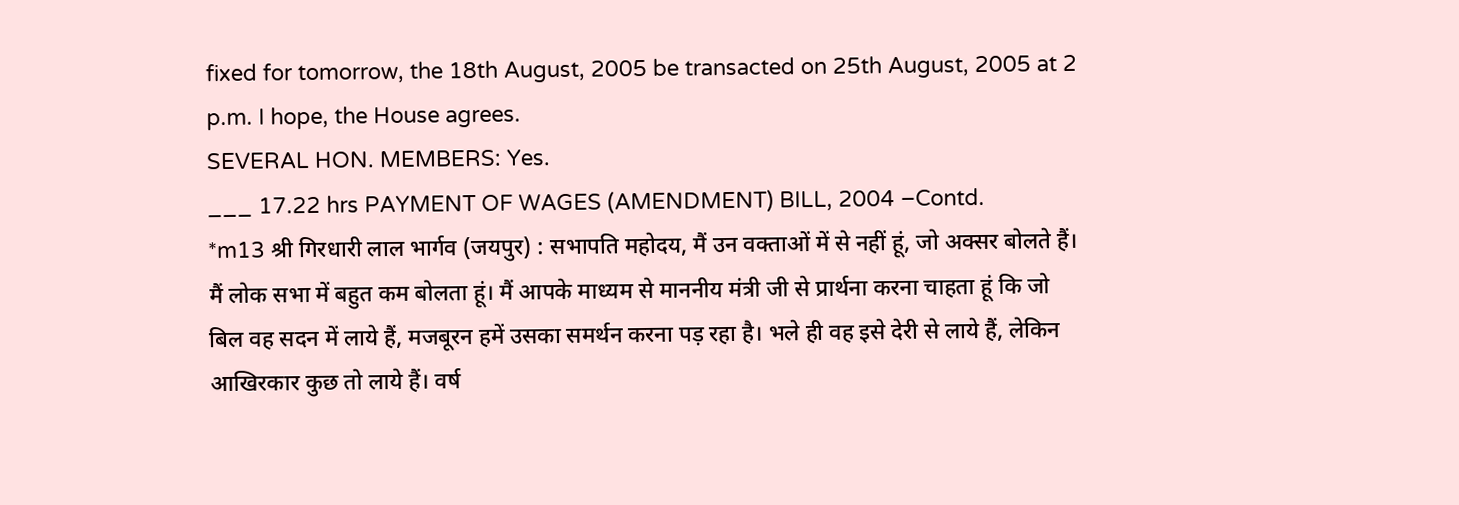fixed for tomorrow, the 18th August, 2005 be transacted on 25th August, 2005 at 2 p.m. I hope, the House agrees.
SEVERAL HON. MEMBERS: Yes.
___ 17.22 hrs PAYMENT OF WAGES (AMENDMENT) BILL, 2004 –Contd.
*m13 श्री गिरधारी लाल भार्गव (जयपुर) : सभापति महोदय, मैं उन वक्ताओं में से नहीं हूं, जो अक्सर बोलते हैं। मैं लोक सभा में बहुत कम बोलता हूं। मैं आपके माध्यम से माननीय मंत्री जी से प्रार्थना करना चाहता हूं कि जो बिल वह सदन में लाये हैं, मजबूरन हमें उसका समर्थन करना पड़ रहा है। भले ही वह इसे देरी से लाये हैं, लेकिन आखिरकार कुछ तो लाये हैं। वर्ष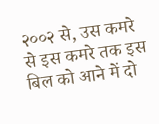२००२ से, उस कमरे से इस कमरे तक इस बिल को आने में दो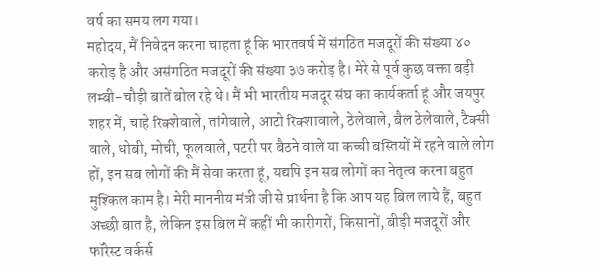वर्ष का समय लग गया।
महोदय, मैं निवेदन करना चाहता हूं कि भारतवर्ष में संगठित मजदूरों की संख्या ४० करोड़ है और असंगठित मजदूरों की संख्या ३७ करोड़ है। मेरे से पूर्व कुछ वक्ता बड़ी लम्बी-चौड़ी बातें बोल रहे थे। मैं भी भारतीय मजदूर संघ का कार्यकर्ता हूं और जयपुर शहर में, चाहे रिक्शेवाले, तांगेवाले, आटो रिक्शावाले, ठेलेवाले, बैल ठेलेवाले, टैक्सी वाले, धोबी, मोची, फूलवाले, पटरी पर बैठने वाले या कच्ची बस्तियों में रहने वाले लोग हों, इन सब लोगों की मैं सेवा करता हूं, यद्यपि इन सब लोगों का नेतृत्व करना बहुत मुश्किल काम है। मेरी माननीय मंत्री जी से प्रार्थना है कि आप यह बिल लाये हैं, बहुत अच्छी बात है, लेकिन इस बिल में कहीं भी कारीगरों, किसानों, बीड़ी मजदूरों और फॉरेस्ट वर्कर्स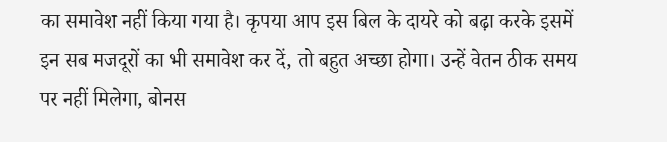का समावेश नहीं किया गया है। कृपया आप इस बिल के दायरे को बढ़ा करके इसमें इन सब मजदूरों का भी समावेश कर दें, तो बहुत अच्छा होगा। उन्हें वेतन ठीक समय पर नहीं मिलेगा, बोनस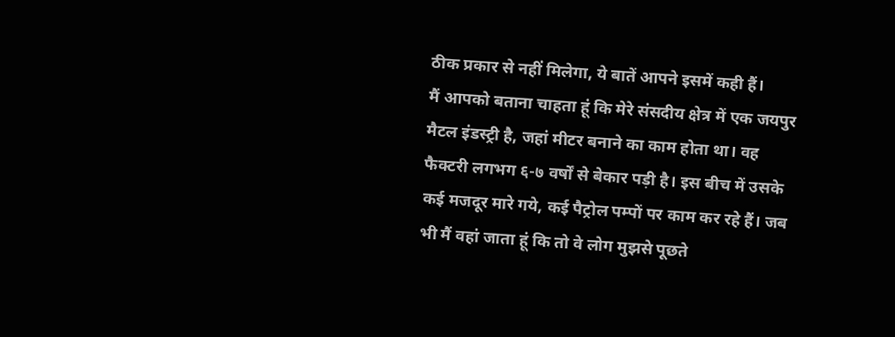ठीक प्रकार से नहीं मिलेगा, ये बातें आपने इसमें कही हैं।
मैं आपको बताना चाहता हूं कि मेरे संसदीय क्षेत्र में एक जयपुर मैटल इंडस्ट्री है, जहां मीटर बनाने का काम होता था। वह फैक्टरी लगभग ६-७ वर्षों से बेकार पड़ी है। इस बीच में उसके कई मजदूर मारे गये, कई पैट्रोल पम्पों पर काम कर रहे हैं। जब भी मैं वहां जाता हूं कि तो वे लोग मुझसे पूछते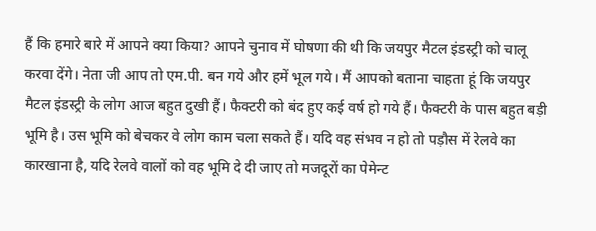हैं कि हमारे बारे में आपने क्या किया? आपने चुनाव में घोषणा की थी कि जयपुर मैटल इंडस्ट्री को चालू करवा देंगे। नेता जी आप तो एम.पी. बन गये और हमें भूल गये। मैं आपको बताना चाहता हूं कि जयपुर मैटल इंडस्ट्री के लोग आज बहुत दुखी हैं। फैक्टरी को बंद हुए कई वर्ष हो गये हैं। फैक्टरी के पास बहुत बड़ी भूमि है। उस भूमि को बेचकर वे लोग काम चला सकते हैं। यदि वह संभव न हो तो पड़ौस में रेलवे का कारखाना है, यदि रेलवे वालों को वह भूमि दे दी जाए तो मजदूरों का पेमेन्ट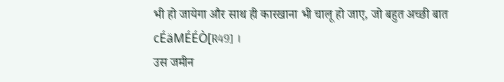भी हो जायेगा और साथ ही कारखाना भी चालू हो जाए, जो बहुत अच्छी बात cÉäMÉÉÒ[R49] ।
उस जमीन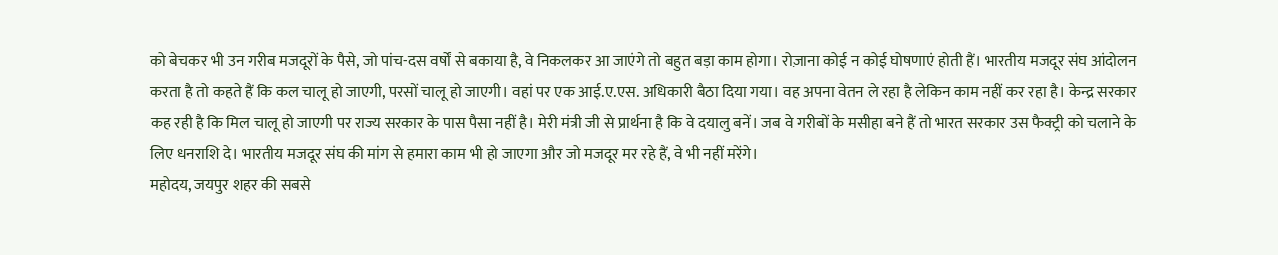को बेचकर भी उन गरीब मजदूरों के पैसे, जो पांच-दस वर्षों से बकाया है, वे निकलकर आ जाएंगे तो बहुत बड़ा काम होगा। रोज़ाना कोई न कोई घोषणाएं होती हैं। भारतीय मजदूर संघ आंदोलन करता है तो कहते हैं कि कल चालू हो जाएगी, परसों चालू हो जाएगी। वहां पर एक आई.ए.एस. अधिकारी बैठा दिया गया। वह अपना वेतन ले रहा है लेकिन काम नहीं कर रहा है। केन्द्र सरकार कह रही है कि मिल चालू हो जाएगी पर राज्य सरकार के पास पैसा नहीं है। मेरी मंत्री जी से प्रार्थना है कि वे दयालु बनें। जब वे गरीबों के मसीहा बने हैं तो भारत सरकार उस फैक्ट्री को चलाने के लिए धनराशि दे। भारतीय मजदूर संघ की मांग से हमारा काम भी हो जाएगा और जो मजदूर मर रहे हैं, वे भी नहीं मरेंगे।
महोदय, जयपुर शहर की सबसे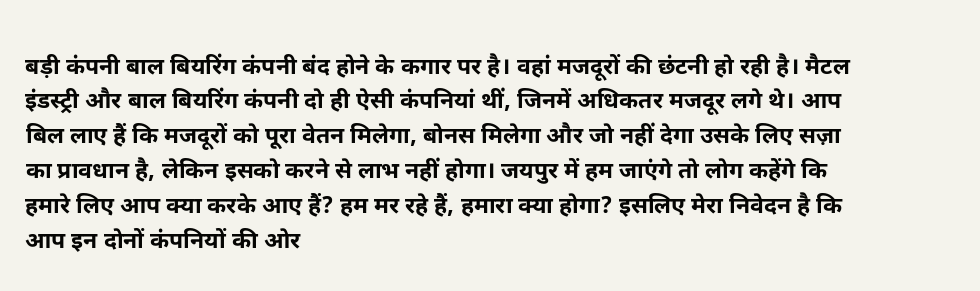बड़ी कंपनी बाल बियरिंग कंपनी बंद होने के कगार पर है। वहां मजदूरों की छंटनी हो रही है। मैटल इंडस्ट्री और बाल बियरिंग कंपनी दो ही ऐसी कंपनियां थीं, जिनमें अधिकतर मजदूर लगे थे। आप बिल लाए हैं कि मजदूरों को पूरा वेतन मिलेगा, बोनस मिलेगा और जो नहीं देगा उसके लिए सज़ा का प्रावधान है, लेकिन इसको करने से लाभ नहीं होगा। जयपुर में हम जाएंगे तो लोग कहेंगे कि हमारे लिए आप क्या करके आए हैं? हम मर रहे हैं, हमारा क्या होगा? इसलिए मेरा निवेदन है कि आप इन दोनों कंपनियों की ओर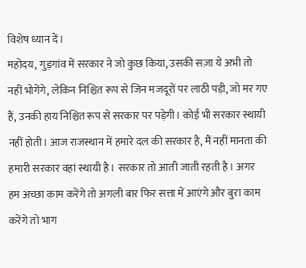विशेष ध्यान दें।
महोदय, गुड़गांव में सरकार ने जो कुछ किया, उसकी सज़ा ये अभी तो नहीं भोगेंगे, लेकिन निश्चित रूप से जिन मजदूरों पर लाठी पड़ी, जो मर गए हैं, उनकी हाय निश्चित रूप से सरकार पर पड़ेगी। कोई भी सरकार स्थायी नहीं होती। आज राजस्थान में हमारे दल की सरकार है, मैं नहीं मानता की हमारी सरकार वहां स्थायी है। सरकार तो आती जाती रहती है। अगर हम अच्छा काम करेंगे तो अगली बार फिर सत्ता में आएंगे और बुरा काम करेंगे तो भाग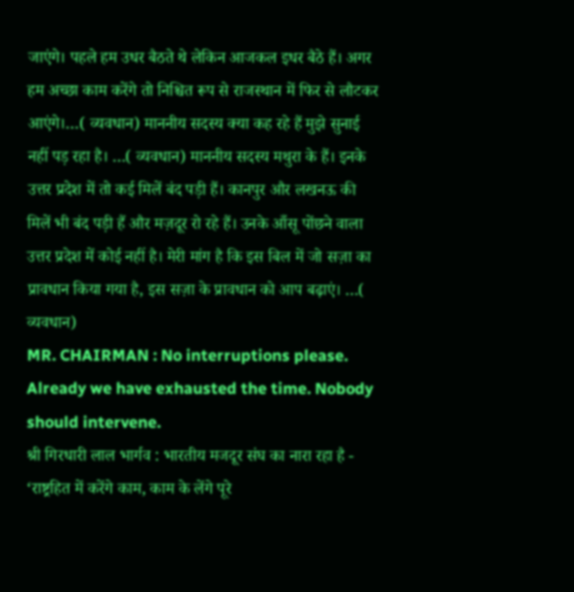जाएंगे। पहले हम उधर बैठते थे लेकिन आजकल इधर बैठे हैं। अगर हम अच्छा काम करेंगे तो निश्चित रूप से राजस्थान में फिर से लौटकर आएंगे।…( व्यवधान) माननीय सदस्य क्या कह रहे हैं मुझे सुनाई नहीं पड़ रहा है। …( व्यवधान) माननीय सदस्य मथुरा के हैं। इनके उत्तर प्रदेश में तो कई मिलें बंद पड़ी हैं। कानपुर और लखनऊ की मिलें भी बंद पड़ी हैं और मज़दूर रो रहे हैं। उनके आँसू पोंछने वाला उत्तर प्रदेश में कोई नहीं है। मेरी मांग है कि इस बिल में जो सज़ा का प्रावधान किया गया है, इस सज़ा के प्रावधान को आप बढ़ाएं। …( व्यवधान)
MR. CHAIRMAN : No interruptions please. Already we have exhausted the time. Nobody should intervene.
श्री गिरधारी लाल भार्गव : भारतीय मजदूर संघ का नारा रहा है - ‘राष्ट्रहित में करेंगे काम, काम के लेंगे पूरे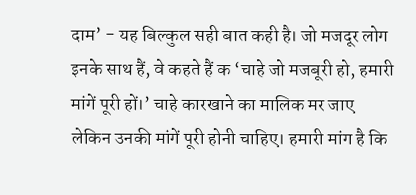दाम’ - यह बिल्कुल सही बात कही है। जो मजदूर लोग इनके साथ हैं, वे कहते हैं क ‘चाहे जो मजबूरी हो, हमारी मांगें पूरी हों।’ चाहे कारखाने का मालिक मर जाए लेकिन उनकी मांगें पूरी होनी चाहिए। हमारी मांग है कि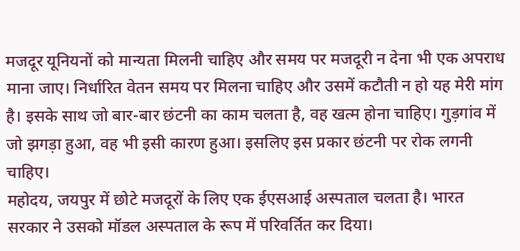मजदूर यूनियनों को मान्यता मिलनी चाहिए और समय पर मजदूरी न देना भी एक अपराध माना जाए। निर्धारित वेतन समय पर मिलना चाहिए और उसमें कटौती न हो यह मेरी मांग है। इसके साथ जो बार-बार छंटनी का काम चलता है, वह खत्म होना चाहिए। गुड़गांव में जो झगड़ा हुआ, वह भी इसी कारण हुआ। इसलिए इस प्रकार छंटनी पर रोक लगनी चाहिए।
महोदय, जयपुर में छोटे मजदूरों के लिए एक ईएसआई अस्पताल चलता है। भारत सरकार ने उसको मॉडल अस्पताल के रूप में परिवर्तित कर दिया।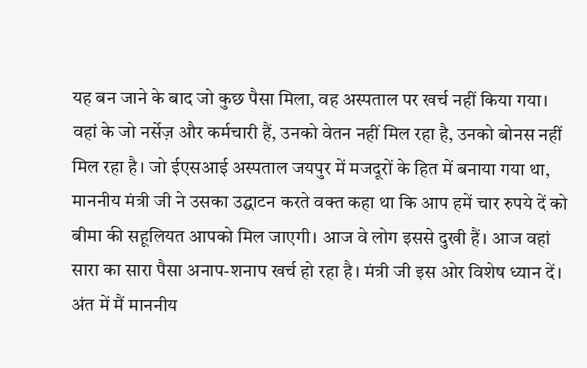यह बन जाने के बाद जो कुछ पैसा मिला, वह अस्पताल पर खर्च नहीं किया गया। वहां के जो नर्सेज़ और कर्मचारी हैं, उनको वेतन नहीं मिल रहा है, उनको बोनस नहीं मिल रहा है। जो ईएसआई अस्पताल जयपुर में मजदूरों के हित में बनाया गया था, माननीय मंत्री जी ने उसका उद्घाटन करते वक्त कहा था कि आप हमें चार रुपये दें को बीमा की सहूलियत आपको मिल जाएगी। आज वे लोग इससे दुखी हैं। आज वहां सारा का सारा पैसा अनाप-शनाप खर्च हो रहा है। मंत्री जी इस ओर विशेष ध्यान दें।
अंत में मैं माननीय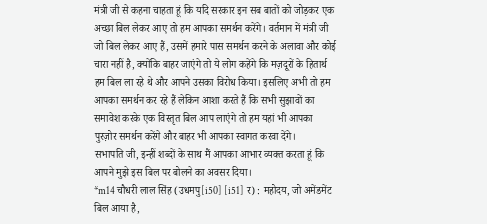मंत्री जी से कहना चाहता हूं कि यदि सरकार इन सब बातों को जोड़कर एक अच्छा बिल लेकर आए तो हम आपका समर्थन करेंगे। वर्तमान में मंत्री जी जो बिल लेकर आए हैं, उसमें हमारे पास समर्थन करने के अलावा और कोई चारा नहीं है, क्योंकि बाहर जाएंगे तो ये लोग कहेंगे कि मज़दूरों के हितार्थ हम बिल ला रहे थे और आपने उसका विरोध किया। इसलिए अभी तो हम आपका समर्थन कर रहे हैं लेकिन आशा करते हैं कि सभी सुझावों का समावेश करके एक विस्तृत बिल आप लाएंगे तो हम यहां भी आपका पुरज़ोर समर्थन करेंगे और बाहर भी आपका स्वागत करवा देंगे।
सभापति जी, इन्हीं शब्दों के साथ मैं आपका आभार व्यक्त करता हूं कि आपने मुझे इस बिल पर बोलने का अवसर दिया।
*m14 चौधरी लाल सिंह (उधमपु[i50] [i51] र) : महोदय, जो अमेंडमेंट बिल आया है,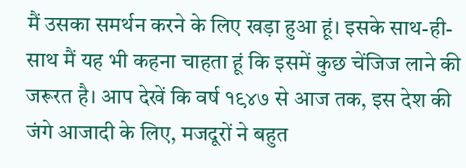मैं उसका समर्थन करने के लिए खड़ा हुआ हूं। इसके साथ-ही-साथ मैं यह भी कहना चाहता हूं कि इसमें कुछ चेंजिज लाने की जरूरत है। आप देखें कि वर्ष १९४७ से आज तक, इस देश की जंगे आजादी के लिए, मजदूरों ने बहुत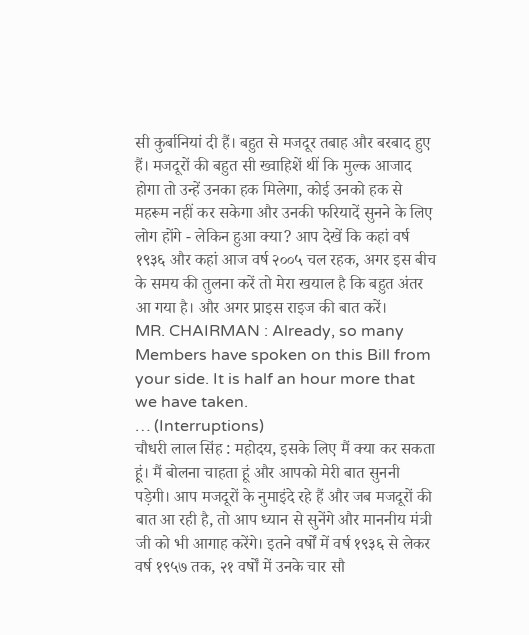सी कुर्बानियां दी हैं। बहुत से मजदूर तबाह और बरबाद हुए हैं। मजदूरों की बहुत सी ख्वाहिशें थीं कि मुल्क आजाद होगा तो उन्हें उनका हक मिलेगा, कोई उनको हक से महरूम नहीं कर सकेगा और उनकी फरियादें सुनने के लिए लोग होंगे - लेकिन हुआ क्या? आप देखें कि कहां वर्ष १९३६ और कहां आज वर्ष २००५ चल रहक, अगर इस बीच के समय की तुलना करें तो मेरा खयाल है कि बहुत अंतर आ गया है। और अगर प्राइस राइज की बात करें।
MR. CHAIRMAN : Already, so many Members have spoken on this Bill from your side. It is half an hour more that we have taken.
… (Interruptions)
चौधरी लाल सिंह : महोदय, इसके लिए मैं क्या कर सकता हूं। मैं बोलना चाहता हूं और आपको मेरी बात सुननी पड़ेगी। आप मजदूरों के नुमाइंदे रहे हैं और जब मजदूरों की बात आ रही है, तो आप ध्यान से सुनेंगे और माननीय मंत्री जी को भी आगाह करेंगे। इतने वर्षों में वर्ष १९३६ से लेकर वर्ष १९५७ तक, २१ वर्षों में उनके चार सौ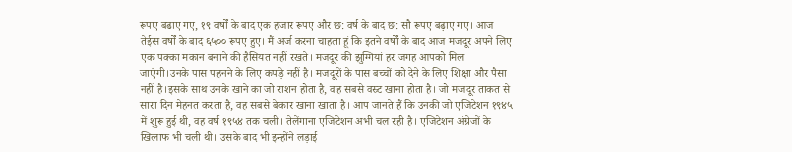रूपए बढाए गए, १९ वर्षों के बाद एक हजार रूपए और छ: वर्ष के बाद छ: सौ रूपए बढ़ाए गए। आज तेईस वर्षों के बाद ६५०० रूपए हुए। मैं अर्ज करना चाहता हूं कि इतने वर्षों के बाद आज मजदूर अपने लिए एक पक्का मकान बनाने की हैसियत नहीं रखते। मजदूर की झुग्गियां हर जगह आपको मिल जाएंगी।उनके पास पहनने के लिए कपड़े नहीं है। मजदूरों के पास बच्चों को देने के लिए शिक्षा और पैसा नहीं है।इसके साथ उनके खाने का जो राशन होता है, वह सबसे वस्र्ट खाना होता है। जो मजदूर ताकत से सारा दिन मेहनत करता है, वह सबसे बेकार खाना खाता है। आप जानते हैं कि उनकी जो एजिटेशन १९४५ में शुरू हुई थी, वह वर्ष १९५४ तक चली। तेलेंगाना एजिटेशन अभी चल रही है। एजिटेशन अंग्रेजों के खिलाफ भी चली थी। उसके बाद भी इन्होंने लड़ाई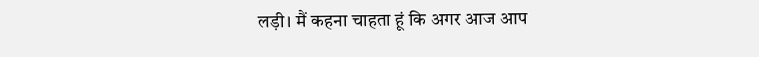लड़ी। मैं कहना चाहता हूं कि अगर आज आप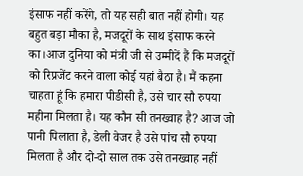इंसाफ नहीं करेंगे, तो यह सही बात नहीं होगी। यह बहुत बड़ा मौका है, मजदूरों के साथ इंसाफ करने का।आज दुनिया को मंत्री जी से उम्मीदें हैं कि मजदूरों को रिप्रजेंट करने वाला कोई यहां बैठा है। मैं कहना चाहता हूं कि हमारा पीडीसी है, उसे चार सौ रुपया महीना मिलता है। यह कौन सी तनख्वाह है? आज जो पानी पिलाता है, डेली वेजर है उसे पांच सौ रुपया मिलता है और दो-दो साल तक उसे तनख्वाह नहीं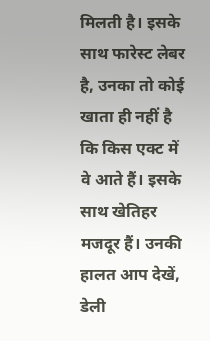मिलती है। इसके साथ फारेस्ट लेबर है, उनका तो कोई खाता ही नहीं है कि किस एक्ट में वे आते हैं। इसके साथ खेतिहर मजदूर हैं। उनकी हालत आप देखें, डेली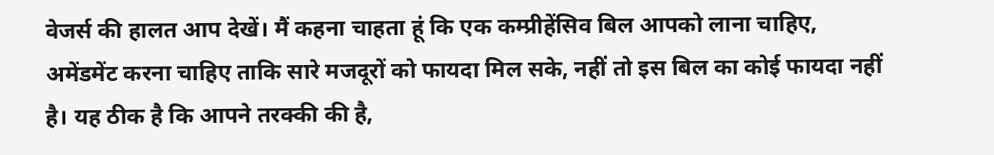वेजर्स की हालत आप देखें। मैं कहना चाहता हूं कि एक कम्प्रीहेंसिव बिल आपको लाना चाहिए, अमेंडमेंट करना चाहिए ताकि सारे मजदूरों को फायदा मिल सके, नहीं तो इस बिल का कोई फायदा नहीं है। यह ठीक है कि आपने तरक्की की है,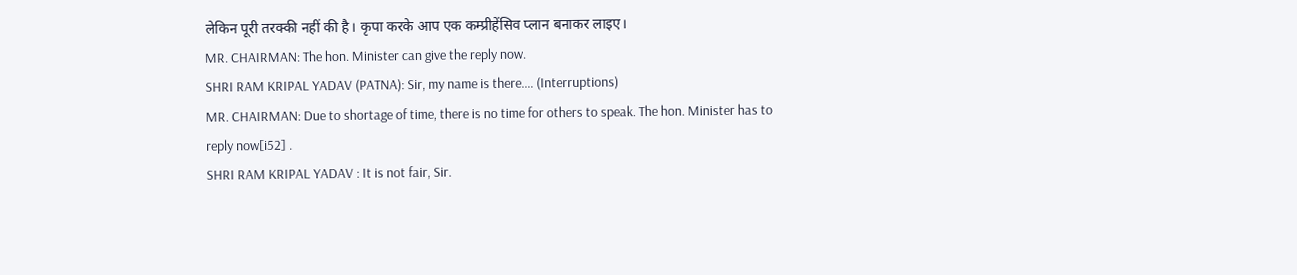लेकिन पूरी तरक्की नहीं की है। कृपा करके आप एक कम्प्रीहेंसिव प्लान बनाकर लाइए।
MR. CHAIRMAN: The hon. Minister can give the reply now.
SHRI RAM KRIPAL YADAV (PATNA): Sir, my name is there.… (Interruptions)
MR. CHAIRMAN: Due to shortage of time, there is no time for others to speak. The hon. Minister has to reply now[i52] .
SHRI RAM KRIPAL YADAV : It is not fair, Sir.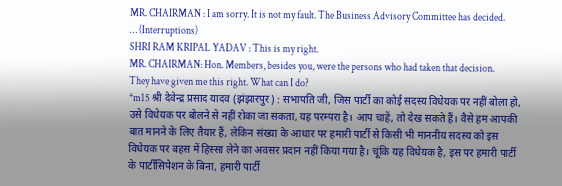MR. CHAIRMAN : I am sorry. It is not my fault. The Business Advisory Committee has decided.
… (Interruptions)
SHRI RAM KRIPAL YADAV : This is my right.
MR. CHAIRMAN: Hon. Members, besides you, were the persons who had taken that decision. They have given me this right. What can I do?
*m15 श्री देवेन्द्र प्रसाद यादव (झंझारपुर) : सभापति जी, जिस पार्टी का कोई सदस्य विधेयक पर नहीं बोला हो, उसे विधेयक पर बोलने से नहीं रोका जा सकता, यह परम्परा है। आप चाहें, तो देख सकते हैं। वैसे हम आपकी बात मानने के लिए तैयार हैं, लेकिन संख्या के आधार पर हमारी पार्टी से किसी भी माननीय सदस्य को इस विधेयक पर बहस में हिस्सा लेने का अवसर प्रदान नहीं किया गया है। चूंकि यह विधेयक है, इस पर हमारी पार्टी के पार्टीसिपेशन के बिना, हमारी पार्टी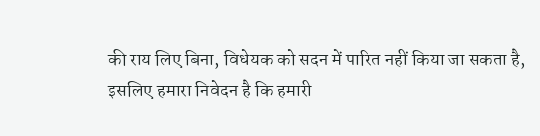की राय लिए बिना, विधेयक को सदन में पारित नहीं किया जा सकता है, इसलिए हमारा निवेदन है कि हमारी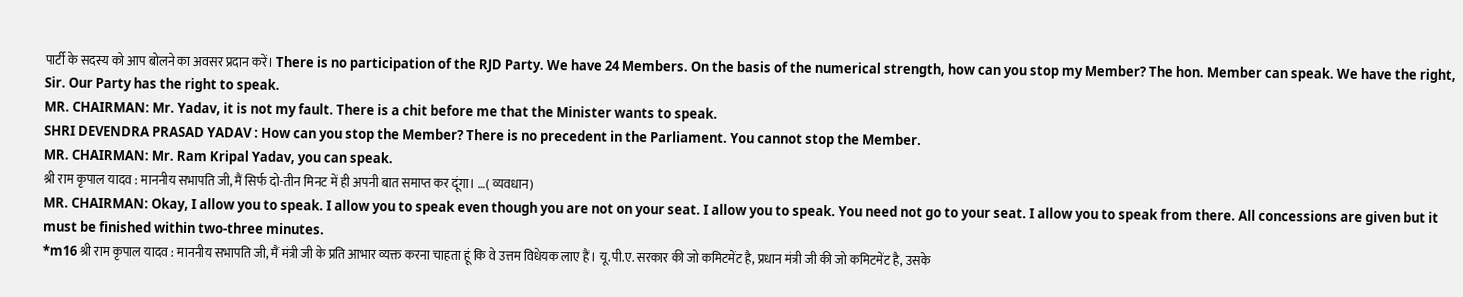पार्टी के सदस्य को आप बोलने का अवसर प्रदान करें। There is no participation of the RJD Party. We have 24 Members. On the basis of the numerical strength, how can you stop my Member? The hon. Member can speak. We have the right, Sir. Our Party has the right to speak.
MR. CHAIRMAN: Mr. Yadav, it is not my fault. There is a chit before me that the Minister wants to speak.
SHRI DEVENDRA PRASAD YADAV : How can you stop the Member? There is no precedent in the Parliament. You cannot stop the Member.
MR. CHAIRMAN: Mr. Ram Kripal Yadav, you can speak.
श्री राम कृपाल यादव : माननीय सभापति जी, मैं सिर्फ दो-तीन मिनट में ही अपनी बात समाप्त कर दूंगा। …( व्यवधान)
MR. CHAIRMAN: Okay, I allow you to speak. I allow you to speak even though you are not on your seat. I allow you to speak. You need not go to your seat. I allow you to speak from there. All concessions are given but it must be finished within two-three minutes.
*m16 श्री राम कृपाल यादव : माननीय सभापति जी, मैं मंत्री जी के प्रति आभार व्यक्त करना चाहता हूं कि वे उत्तम विधेयक लाए हैं। यू.पी.ए. सरकार की जो कमिटमेंट है, प्रधान मंत्री जी की जो कमिटमेंट है, उसके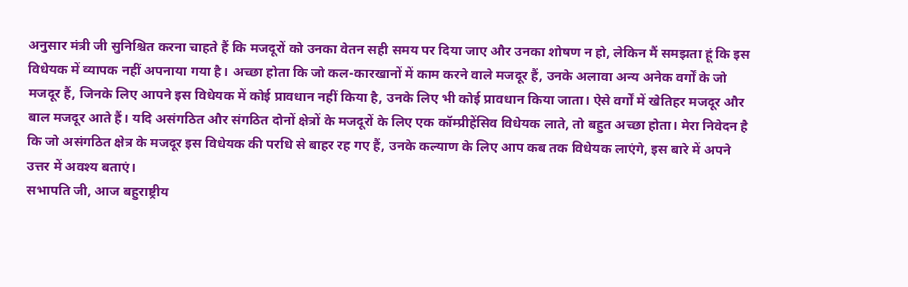अनुसार मंत्री जी सुनिश्चित करना चाहते हैं कि मजदूरों को उनका वेतन सही समय पर दिया जाए और उनका शोषण न हो, लेकिन मैं समझता हूं कि इस विधेयक में व्यापक नहीं अपनाया गया है। अच्छा होता कि जो कल-कारखानों में काम करने वाले मजदूर हैं, उनके अलावा अन्य अनेक वर्गों के जो मजदूर हैं, जिनके लिए आपने इस विधेयक में कोई प्रावधान नहीं किया है, उनके लिए भी कोई प्रावधान किया जाता। ऐसे वर्गों में खेतिहर मजदूर और बाल मजदूर आते हैं। यदि असंगठित और संगठित दोनों क्षेत्रों के मजदूरों के लिए एक कॉम्प्रीहेंसिव विधेयक लाते, तो बहुत अच्छा होता। मेरा निवेदन है कि जो असंगठित क्षेत्र के मजदूर इस विधेयक की परधि से बाहर रह गए हैं, उनके कल्याण के लिए आप कब तक विधेयक लाएंगे, इस बारे में अपने उत्तर में अवश्य बताएं।
सभापति जी, आज बहुराष्ट्रीय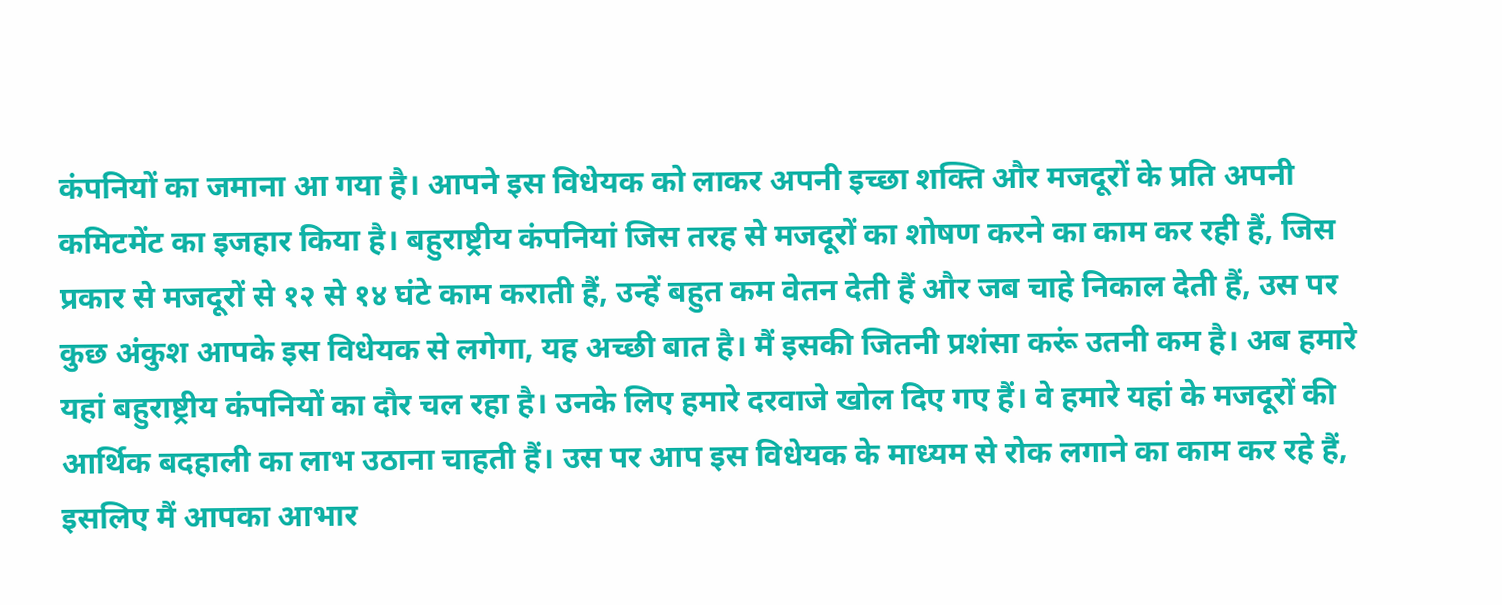कंपनियों का जमाना आ गया है। आपने इस विधेयक को लाकर अपनी इच्छा शक्ति और मजदूरों के प्रति अपनी कमिटमेंट का इजहार किया है। बहुराष्ट्रीय कंपनियां जिस तरह से मजदूरों का शोषण करने का काम कर रही हैं, जिस प्रकार से मजदूरों से १२ से १४ घंटे काम कराती हैं, उन्हें बहुत कम वेतन देती हैं और जब चाहे निकाल देती हैं, उस पर कुछ अंकुश आपके इस विधेयक से लगेगा, यह अच्छी बात है। मैं इसकी जितनी प्रशंसा करूं उतनी कम है। अब हमारे यहां बहुराष्ट्रीय कंपनियों का दौर चल रहा है। उनके लिए हमारे दरवाजे खोल दिए गए हैं। वे हमारे यहां के मजदूरों की आर्थिक बदहाली का लाभ उठाना चाहती हैं। उस पर आप इस विधेयक के माध्यम से रोक लगाने का काम कर रहे हैं, इसलिए मैं आपका आभार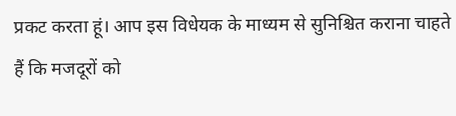प्रकट करता हूं। आप इस विधेयक के माध्यम से सुनिश्चित कराना चाहते हैं कि मजदूरों को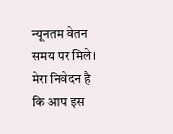न्यूनतम वेतन समय पर मिले। मेरा निवेदन है कि आप इस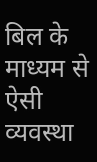बिल के माध्यम से ऐसी व्यवस्था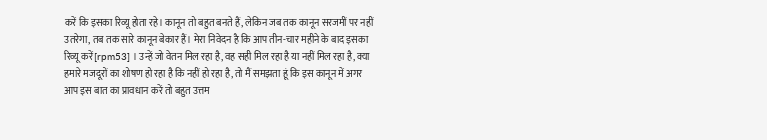करें कि इसका रिव्यू होता रहे। कानून तो बहुत बनते हैं, लेकिन जब तक कानून सरजमीं पर नहीं उतरेगा, तब तक सारे कानून बेकार हैं। मेरा निवेदन है कि आप तीन-चार महीने के बाद इसका रिव्यू करें[rpm53] । उन्हें जो वेतन मिल रहा है, वह सही मिल रहा है या नहीं मिल रहा है, क्या हमारे मजदूरों का शोषण हो रहा है कि नहीं हो रहा है, तो मैं समझता हूं कि इस कानून में अगर आप इस बात का प्रावधान करें तो बहुत उत्तम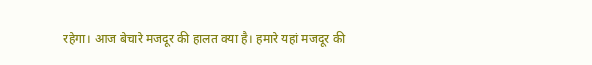रहेगा। आज बेचारे मजदूर की हालत क्या है। हमारे यहां मजदूर की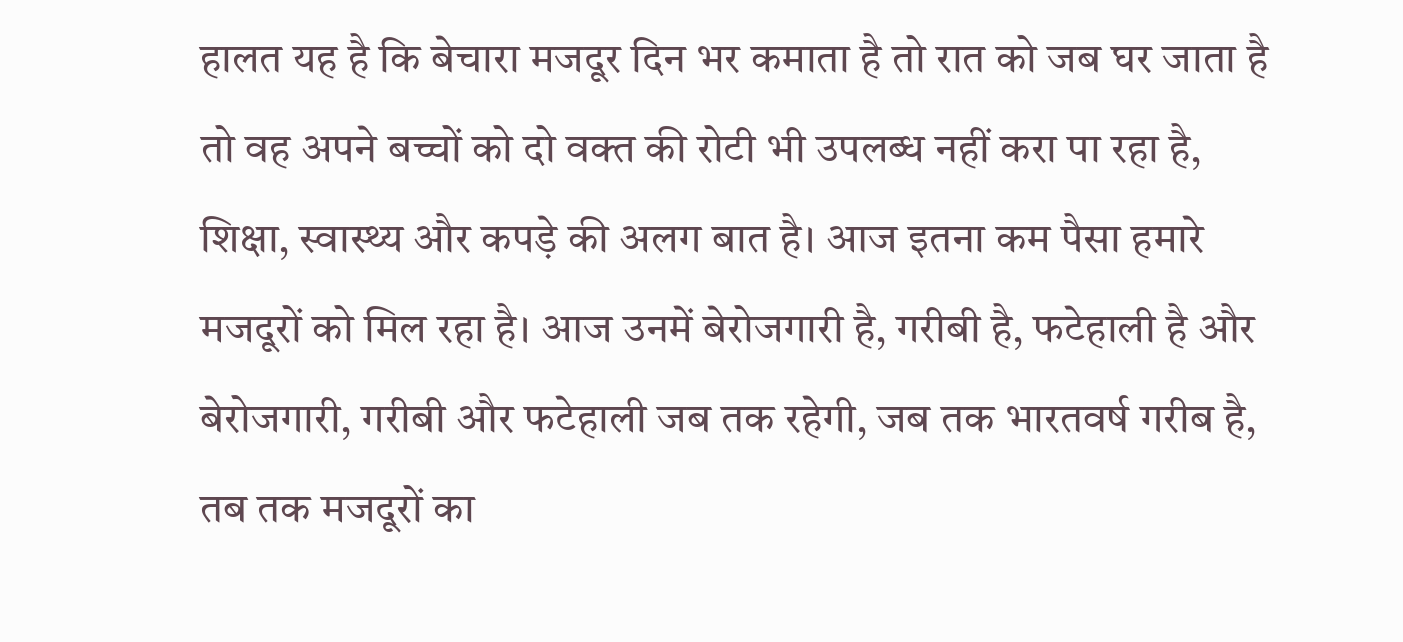हालत यह है कि बेचारा मजदूर दिन भर कमाता है तो रात को जब घर जाता है तो वह अपने बच्चों को दो वक्त की रोटी भी उपलब्ध नहीं करा पा रहा है, शिक्षा, स्वास्थ्य और कपड़े की अलग बात है। आज इतना कम पैसा हमारे मजदूरों को मिल रहा है। आज उनमें बेरोजगारी है, गरीबी है, फटेहाली है और बेरोजगारी, गरीबी और फटेहाली जब तक रहेगी, जब तक भारतवर्ष गरीब है, तब तक मजदूरों का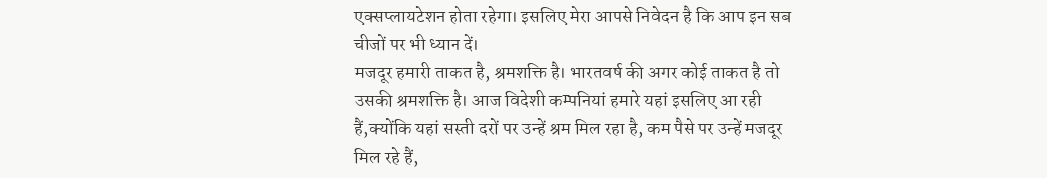एक्सप्लायटेशन होता रहेगा। इसलिए मेरा आपसे निवेदन है कि आप इन सब चीजों पर भी ध्यान दें।
मजदूर हमारी ताकत है, श्रमशक्ति है। भारतवर्ष की अगर कोई ताकत है तो उसकी श्रमशक्ति है। आज विदेशी कम्पनियां हमारे यहां इसलिए आ रही हैं,क्योंकि यहां सस्ती दरों पर उन्हें श्रम मिल रहा है, कम पैसे पर उन्हें मजदूर मिल रहे हैं,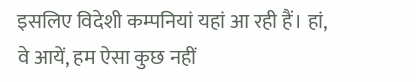इसलिए विदेशी कम्पनियां यहां आ रही हैं। हां, वे आयें, हम ऐसा कुछ नहीं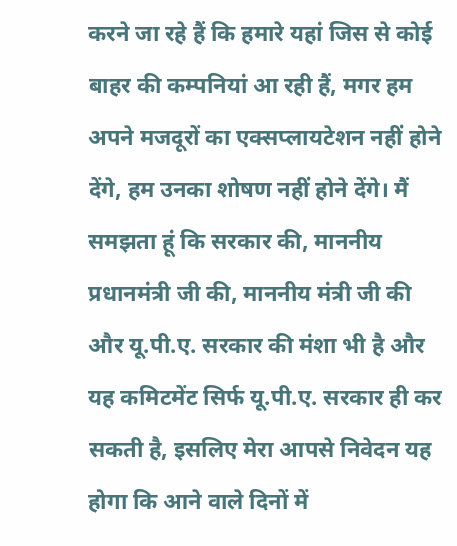करने जा रहे हैं कि हमारे यहां जिस से कोई बाहर की कम्पनियां आ रही हैं, मगर हम अपने मजदूरों का एक्सप्लायटेशन नहीं होने देंगे, हम उनका शोषण नहीं होने देंगे। मैं समझता हूं कि सरकार की, माननीय प्रधानमंत्री जी की, माननीय मंत्री जी की और यू.पी.ए. सरकार की मंशा भी है और यह कमिटमेंट सिर्फ यू.पी.ए. सरकार ही कर सकती है, इसलिए मेरा आपसे निवेदन यह होगा कि आने वाले दिनों में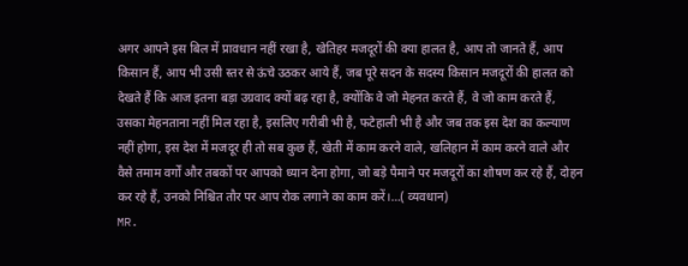अगर आपने इस बिल में प्रावधान नहीं रखा है, खेतिहर मजदूरों की क्या हालत है, आप तो जानते हैं, आप किसान हैं, आप भी उसी स्तर से ऊंचे उठकर आये हैं, जब पूरे सदन के सदस्य किसान मजदूरों की हालत को देखते हैं कि आज इतना बड़ा उग्रवाद क्यों बढ़ रहा है, क्योंकि वे जो मेहनत करते हैं, वे जो काम करते हैं, उसका मेहनताना नहीं मिल रहा है, इसलिए गरीबी भी है, फटेहाली भी है और जब तक इस देश का कल्याण नहीं होगा, इस देश में मजदूर ही तो सब कुछ हैं, खेती में काम करने वाले, खलिहान में काम करने वाले और वैसे तमाम वर्गों और तबकों पर आपको ध्यान देना होगा, जो बड़े पैमाने पर मजदूरों का शोषण कर रहे हैं, दोहन कर रहे हैं, उनको निश्चित तौर पर आप रोक लगाने का काम करें।…( व्यवधान)
MR.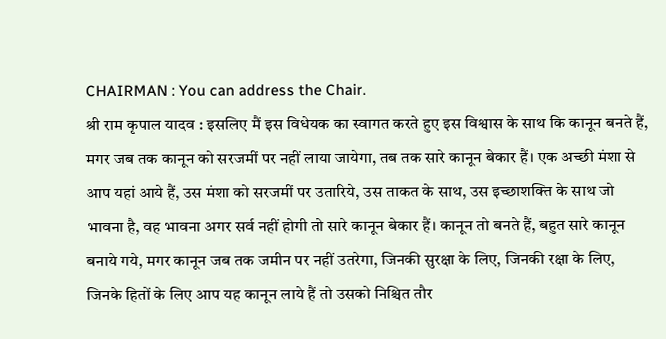CHAIRMAN : You can address the Chair.
श्री राम कृपाल यादव : इसलिए मैं इस विधेयक का स्वागत करते हुए इस विश्वास के साथ कि कानून बनते हैं, मगर जब तक कानून को सरजमीं पर नहीं लाया जायेगा, तब तक सारे कानून बेकार हैं। एक अच्छी मंशा से आप यहां आये हैं, उस मंशा को सरजमीं पर उतारिये, उस ताकत के साथ, उस इच्छाशक्ति के साथ जो भावना है, वह भावना अगर सर्व नहीं होगी तो सारे कानून बेकार हैं। कानून तो बनते हैं, बहुत सारे कानून बनाये गये, मगर कानून जब तक जमीन पर नहीं उतरेगा, जिनकी सुरक्षा के लिए, जिनकी रक्षा के लिए, जिनके हितों के लिए आप यह कानून लाये हैं तो उसको निश्चित तौर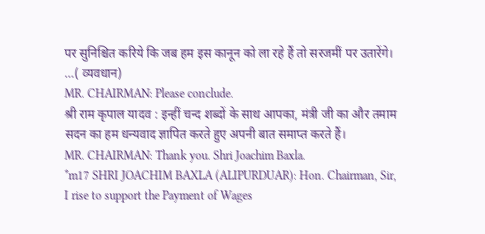पर सुनिश्चित करिये कि जब हम इस कानून को ला रहे हैं तो सरजमीं पर उतारेंगे। …( व्यवधान)
MR. CHAIRMAN: Please conclude.
श्री राम कृपाल यादव : इन्हीं चन्द शब्दों के साथ आपका, मंत्री जी का और तमाम सदन का हम धन्यवाद ज्ञापित करते हुए अपनी बात समाप्त करते हैं।
MR. CHAIRMAN: Thank you. Shri Joachim Baxla.
*m17 SHRI JOACHIM BAXLA (ALIPURDUAR): Hon. Chairman, Sir, I rise to support the Payment of Wages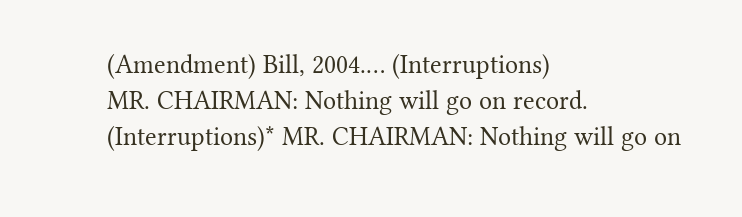(Amendment) Bill, 2004.… (Interruptions)
MR. CHAIRMAN: Nothing will go on record.
(Interruptions)* MR. CHAIRMAN: Nothing will go on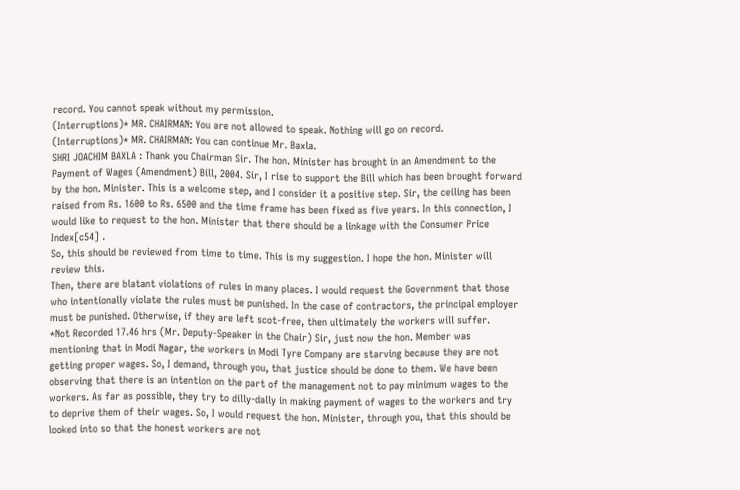record. You cannot speak without my permission.
(Interruptions)* MR. CHAIRMAN: You are not allowed to speak. Nothing will go on record.
(Interruptions)* MR. CHAIRMAN: You can continue Mr. Baxla.
SHRI JOACHIM BAXLA : Thank you Chairman Sir. The hon. Minister has brought in an Amendment to the Payment of Wages (Amendment) Bill, 2004. Sir, I rise to support the Bill which has been brought forward by the hon. Minister. This is a welcome step, and I consider it a positive step. Sir, the ceiling has been raised from Rs. 1600 to Rs. 6500 and the time frame has been fixed as five years. In this connection, I would like to request to the hon. Minister that there should be a linkage with the Consumer Price Index[c54] .
So, this should be reviewed from time to time. This is my suggestion. I hope the hon. Minister will review this.
Then, there are blatant violations of rules in many places. I would request the Government that those who intentionally violate the rules must be punished. In the case of contractors, the principal employer must be punished. Otherwise, if they are left scot-free, then ultimately the workers will suffer.
*Not Recorded 17.46 hrs (Mr. Deputy-Speaker in the Chair) Sir, just now the hon. Member was mentioning that in Modi Nagar, the workers in Modi Tyre Company are starving because they are not getting proper wages. So, I demand, through you, that justice should be done to them. We have been observing that there is an intention on the part of the management not to pay minimum wages to the workers. As far as possible, they try to dilly-dally in making payment of wages to the workers and try to deprive them of their wages. So, I would request the hon. Minister, through you, that this should be looked into so that the honest workers are not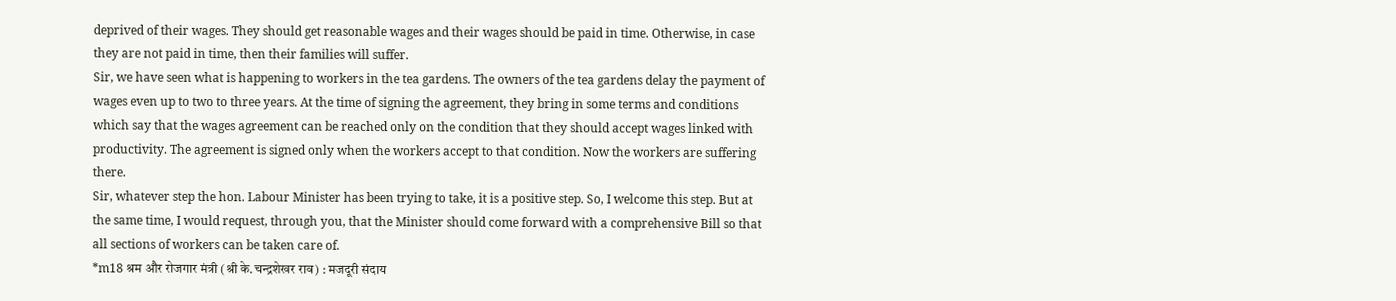deprived of their wages. They should get reasonable wages and their wages should be paid in time. Otherwise, in case they are not paid in time, then their families will suffer.
Sir, we have seen what is happening to workers in the tea gardens. The owners of the tea gardens delay the payment of wages even up to two to three years. At the time of signing the agreement, they bring in some terms and conditions which say that the wages agreement can be reached only on the condition that they should accept wages linked with productivity. The agreement is signed only when the workers accept to that condition. Now the workers are suffering there.
Sir, whatever step the hon. Labour Minister has been trying to take, it is a positive step. So, I welcome this step. But at the same time, I would request, through you, that the Minister should come forward with a comprehensive Bill so that all sections of workers can be taken care of.
*m18 श्रम और रोजगार मंत्री (श्री के.चन्द्रशेखर राव) : मजदूरी संदाय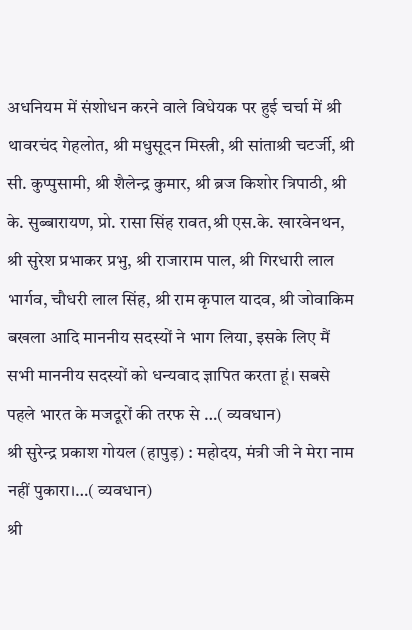अधनियम में संशोधन करने वाले विधेयक पर हुई चर्चा में श्री थावरचंद गेहलोत, श्री मधुसूदन मिस्त्री, श्री सांताश्री चटर्जी, श्री सी. कुप्पुसामी, श्री शैलेन्द्र कुमार, श्री ब्रज किशोर त्रिपाठी, श्री के. सुब्बारायण, प्रो. रासा सिंह रावत,श्री एस.के. खारवेनथन, श्री सुरेश प्रभाकर प्रभु, श्री राजाराम पाल, श्री गिरधारी लाल भार्गव, चौधरी लाल सिंह, श्री राम कृपाल यादव, श्री जोवाकिम बखला आदि माननीय सदस्यों ने भाग लिया, इसके लिए मैं सभी माननीय सदस्यों को धन्यवाद ज्ञापित करता हूं। सबसे पहले भारत के मजदूरों की तरफ से …( व्यवधान)
श्री सुरेन्द्र प्रकाश गोयल (हापुड़) : महोदय, मंत्री जी ने मेरा नाम नहीं पुकारा।…( व्यवधान)
श्री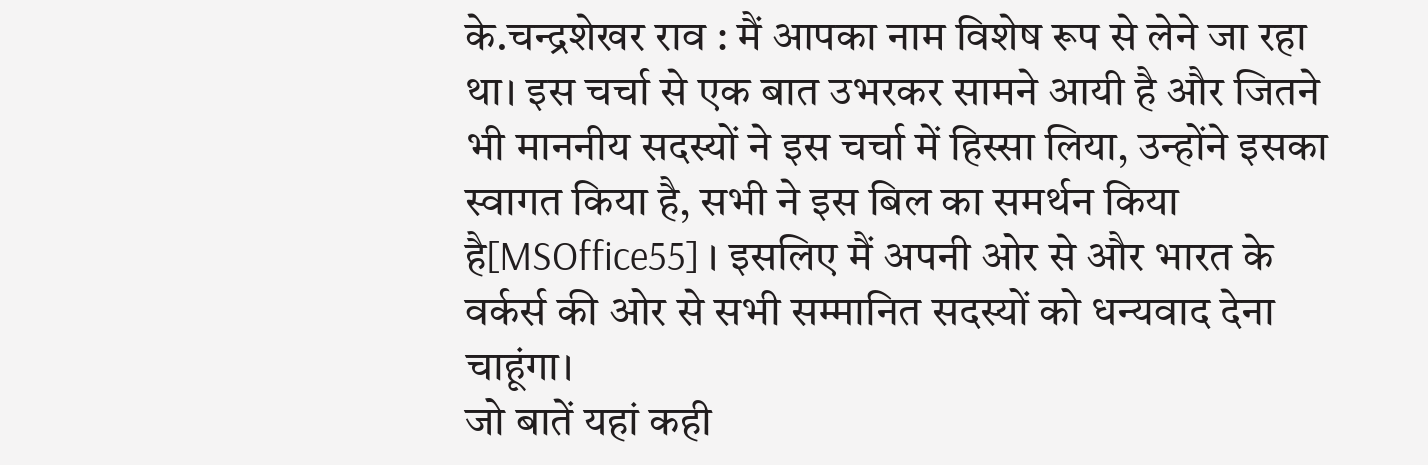के.चन्द्रशेखर राव : मैं आपका नाम विशेष रूप से लेने जा रहा था। इस चर्चा से एक बात उभरकर सामने आयी है और जितने भी माननीय सदस्यों ने इस चर्चा में हिस्सा लिया, उन्होंने इसका स्वागत किया है, सभी ने इस बिल का समर्थन किया है[MSOffice55] । इसलिए मैं अपनी ओर से और भारत के वर्कर्स की ओर से सभी सम्मानित सदस्यों को धन्यवाद देना चाहूंगा।
जो बातें यहां कही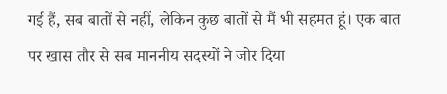गई हैं, सब बातों से नहीं, लेकिन कुछ बातों से मैं भी सहमत हूं। एक बात पर खास तौर से सब माननीय सदस्यों ने जोर दिया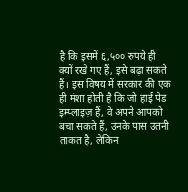है कि इसमें ६,५०० रुपये ही क्यों रखे गए हैं, इसे बढ़ा सकते हैं। इस विषय में सरकार की एक ही मंशा होती है कि जो हाई पेड इम्प्लाइज़ हैं, वे अपने आपको बचा सकते हैं, उनके पास उतनी ताकत है, लेकिन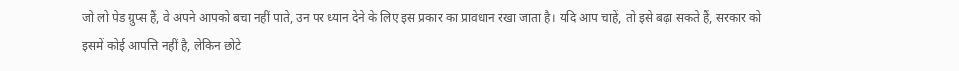जो लो पेड ग्रुप्स हैं, वे अपने आपको बचा नहीं पाते, उन पर ध्यान देने के लिए इस प्रकार का प्रावधान रखा जाता है। यदि आप चाहें, तो इसे बढ़ा सकते हैं, सरकार को इसमें कोई आपत्ति नहीं है, लेकिन छोटे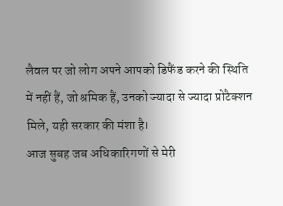लैवल पर जो लोग अपने आपको डिफैंड करने की स्थिति में नहीं हैं, जो श्रमिक हैं, उनको ज्यादा से ज्यादा प्रोटैक्शन मिले, यही सरकार की मंशा है।
आज सुबह जब अधिकारिगणों से मेरी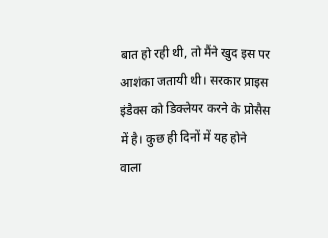बात हो रही थी, तो मैंने खुद इस पर आशंका जतायी थी। सरकार प्राइस इंडैक्स को डिक्लेयर करने के प्रोसैस में है। कुछ ही दिनों में यह होने वाला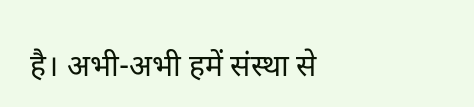है। अभी-अभी हमें संस्था से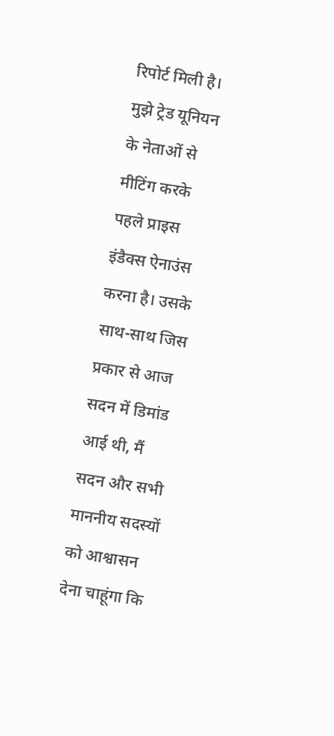रिपोर्ट मिली है। मुझे ट्रेड यूनियन के नेताओं से मीटिंग करके पहले प्राइस इंडैक्स ऐनाउंस करना है। उसके साथ-साथ जिस प्रकार से आज सदन में डिमांड आई थी, मैं सदन और सभी माननीय सदस्यों को आश्वासन देना चाहूंगा कि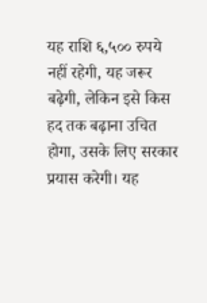यह राशि ६,५०० रुपये नहीं रहेगी, यह जरूर बढ़ेगी, लेकिन इसे किस हद तक बढ़ाना उचित होगा, उसके लिए सरकार प्रयास करेगी। यह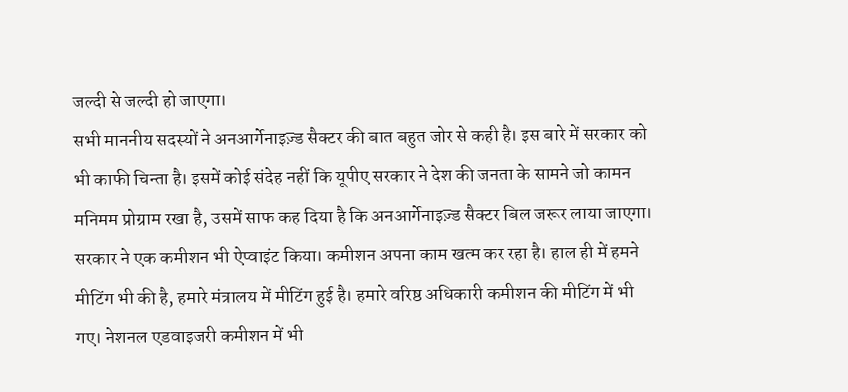जल्दी से जल्दी हो जाएगा।
सभी माननीय सदस्यों ने अनआर्गेनाइज़्ड सैक्टर की बात बहुत जोर से कही है। इस बारे में सरकार को भी काफी चिन्ता है। इसमें कोई संदेह नहीं कि यूपीए सरकार ने देश की जनता के सामने जो कामन मनिमम प्रोग्राम रखा है, उसमें साफ कह दिया है कि अनआर्गेनाइज़्ड सैक्टर बिल जरूर लाया जाएगा। सरकार ने एक कमीशन भी ऐप्वाइंट किया। कमीशन अपना काम खत्म कर रहा है। हाल ही में हमने मीटिंग भी की है, हमारे मंत्रालय में मीटिंग हुई है। हमारे वरिष्ठ अधिकारी कमीशन की मीटिंग में भी गए। नेशनल एडवाइजरी कमीशन में भी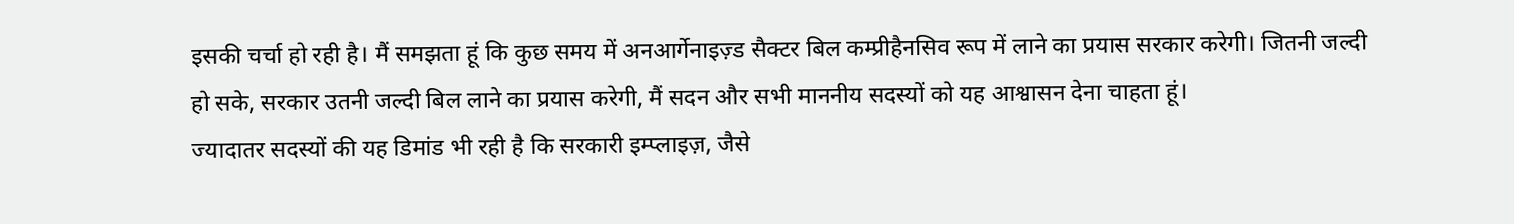इसकी चर्चा हो रही है। मैं समझता हूं कि कुछ समय में अनआर्गेनाइज़्ड सैक्टर बिल कम्प्रीहैनसिव रूप में लाने का प्रयास सरकार करेगी। जितनी जल्दी हो सके, सरकार उतनी जल्दी बिल लाने का प्रयास करेगी, मैं सदन और सभी माननीय सदस्यों को यह आश्वासन देना चाहता हूं।
ज्यादातर सदस्यों की यह डिमांड भी रही है कि सरकारी इम्प्लाइज़, जैसे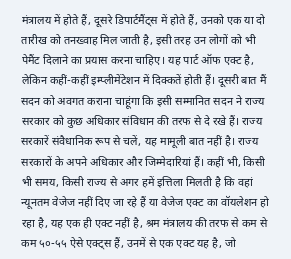मंत्रालय में होते हैं, दूसरे डिपार्टमैंट्स में होते हैं, उनको एक या दो तारीख को तनख्वाह मिल जाती है, इसी तरह उन लोगों को भी पेमैंट दिलाने का प्रयास करना चाहिए। यह पार्ट ऑफ एक्ट है, लेकिन कहीं-कहीं इम्प्लीमेंटेशन में दिक्कतें होती हैं। दूसरी बात मैं सदन को अवगत कराना चाहूंगा कि इसी सम्मानित सदन ने राज्य सरकार को कुछ अधिकार संविधान की तरफ से दे रखे हैं। राज्य सरकारें संवैधानिक रूप से चलें, यह मामूली बात नहीं है। राज्य सरकारों के अपने अधिकार और जिम्मेदारियां हैं। कहीं भी, किसी भी समय, किसी राज्य से अगर हमें इत्तिला मिलती है कि वहां न्यूनतम वेजेज नहीं दिए जा रहे हैं या वेजेज एक्ट का वॉयलेशन हो रहा है, यह एक ही एक्ट नहीं है, श्रम मंत्रालय की तरफ से कम से कम ५०-५५ ऐसे एक्ट्स हैं, उनमें से एक एक्ट यह है, जो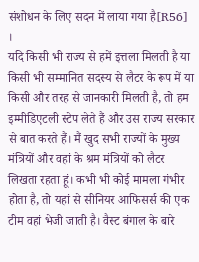संशोधन के लिए सदन में लाया गया है[R56] ।
यदि किसी भी राज्य से हमें इत्तला मिलती है या किसी भी सम्मानित सदस्य से लैटर के रूप में या किसी और तरह से जानकारी मिलती है, तो हम इम्मीडिएटली स्टेप लेते हैं और उस राज्य सरकार से बात करते हैं। मैं खुद सभी राज्यों के मुख्य मंत्रियों और वहां के श्रम मंत्रियों को लैटर लिखता रहता हूं। कभी भी कोई मामला गंभीर होता है, तो यहां से सीनियर आफिसर्स की एक टीम वहां भेजी जाती है। वैस्ट बंगाल के बारे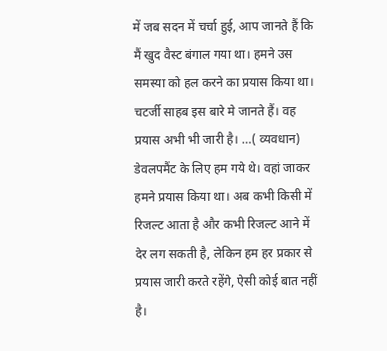में जब सदन में चर्चा हुई, आप जानते हैं कि मैं खुद वैस्ट बंगाल गया था। हमने उस समस्या को हल करने का प्रयास किया था। चटर्जी साहब इस बारे मे जानते हैं। वह प्रयास अभी भी जारी है। …( व्यवधान) डेवलपमैंट के लिए हम गये थे। वहां जाकर हमने प्रयास किया था। अब कभी किसी में रिजल्ट आता है और कभी रिजल्ट आने में देर लग सकती है, लेकिन हम हर प्रकार से प्रयास जारी करते रहेंगे, ऐसी कोई बात नहीं है।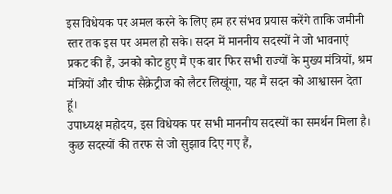इस विधेयक पर अमल करने के लिए हम हर संभव प्रयास करेंगे ताकि जमीनी स्तर तक इस पर अमल हो सके। सदन में माननीय सदस्यों ने जो भावनाएं प्रकट की हैं, उनको कोट हुए मैं एक बार फिर सभी राज्यों के मुख्य मंत्रियों, श्रम मंत्रियों और चीफ सैक्रेट्रीज को लैटर लिखूंगा, यह मैं सदन को आश्वासन देता हूं।
उपाध्यक्ष महोदय, इस विधेयक पर सभी माननीय सदस्यों का समर्थन मिला है। कुछ सदस्यों की तरफ से जो सुझाव दिए गए हैं,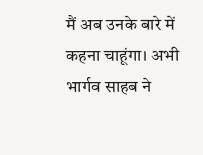मैं अब उनके बारे में कहना चाहूंगा। अभी भार्गव साहब ने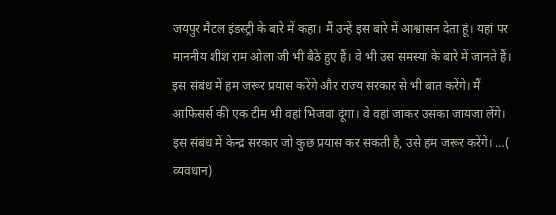जयपुर मैटल इंडस्ट्री के बारे में कहा। मैं उन्हें इस बारे में आश्वासन देता हूं। यहां पर माननीय शीश राम ओला जी भी बैठे हुए हैं। वे भी उस समस्या के बारे में जानते हैं। इस संबंध में हम जरूर प्रयास करेंगे और राज्य सरकार से भी बात करेंगे। मैं आफिसर्स की एक टीम भी वहां भिजवा दूंगा। वे वहां जाकर उसका जायजा लेंगे। इस संबंध में केन्द्र सरकार जो कुछ प्रयास कर सकती है, उसे हम जरूर करेंगे। …( व्यवधान)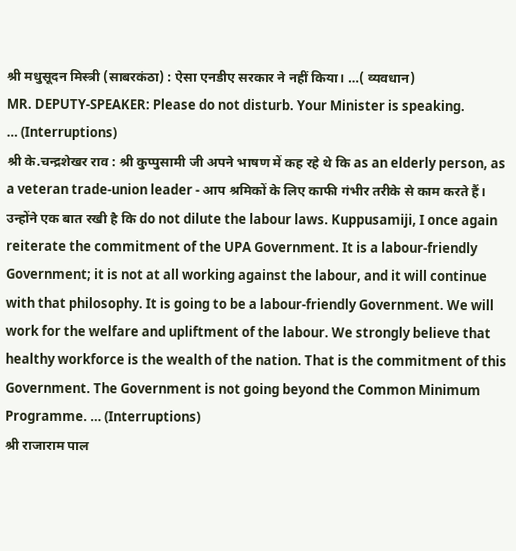श्री मधुसूदन मिस्त्री (साबरकंठा) : ऐसा एनडीए सरकार ने नहीं किया। …( व्यवधान)
MR. DEPUTY-SPEAKER: Please do not disturb. Your Minister is speaking.
… (Interruptions)
श्री के.चन्द्रशेखर राव : श्री कुप्पुसामी जी अपने भाषण में कह रहे थे कि as an elderly person, as a veteran trade-union leader - आप श्रमिकों के लिए काफी गंभीर तरीके से काम करते हैं। उन्होंने एक बात रखी है कि do not dilute the labour laws. Kuppusamiji, I once again reiterate the commitment of the UPA Government. It is a labour-friendly Government; it is not at all working against the labour, and it will continue with that philosophy. It is going to be a labour-friendly Government. We will work for the welfare and upliftment of the labour. We strongly believe that healthy workforce is the wealth of the nation. That is the commitment of this Government. The Government is not going beyond the Common Minimum Programme. … (Interruptions)
श्री राजाराम पाल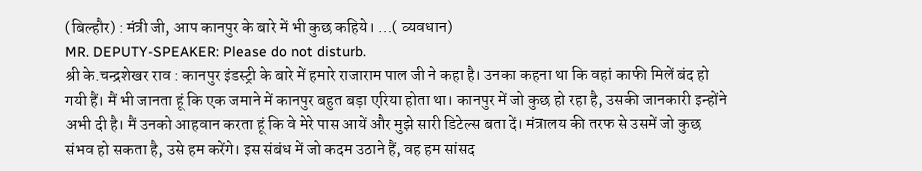(बिल्हौर) : मंत्री जी, आप कानपुर के बारे में भी कुछ कहिये। …( व्यवधान)
MR. DEPUTY-SPEAKER: Please do not disturb.
श्री के.चन्द्रशेखर राव : कानपुर इंडस्ट्री के बारे में हमारे राजाराम पाल जी ने कहा है। उनका कहना था कि वहां काफी मिलें बंद हो गयी हैं। मैं भी जानता हूं कि एक जमाने में कानपुर बहुत बड़ा एरिया होता था। कानपुर में जो कुछ हो रहा है, उसकी जानकारी इन्होंने अभी दी है। मैं उनको आहवान करता हूं कि वे मेरे पास आयें और मुझे सारी डिटेल्स बता दें। मंत्रालय की तरफ से उसमें जो कुछ संभव हो सकता है, उसे हम करेंगे। इस संबंध में जो कदम उठाने हैं, वह हम सांसद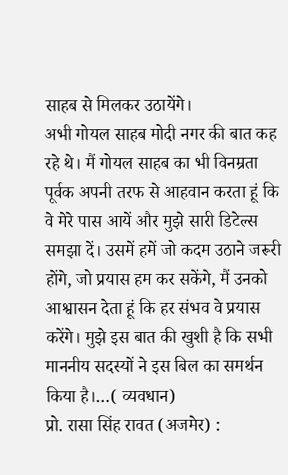साहब से मिलकर उठायेंगे।
अभी गोयल साहब मोदी नगर की बात कह रहे थे। मैं गोयल साहब का भी विनम्रता पूर्वक अपनी तरफ से आहवान करता हूं कि वे मेरे पास आयें और मुझे सारी डिटेल्स समझा दें। उसमें हमें जो कदम उठाने जरूरी होंगे, जो प्रयास हम कर सकेंगे, मैं उनको आश्वासन देता हूं कि हर संभव वे प्रयास करेंगे। मुझे इस बात की खुशी है कि सभी माननीय सदस्यों ने इस बिल का समर्थन किया है।…( व्यवधान)
प्रो. रासा सिंह रावत (अजमेर) :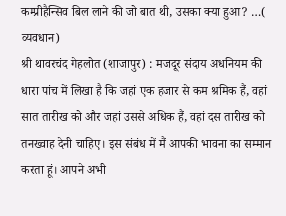कम्प्रीहैन्सिव बिल लाने की जो बात थी, उसका क्या हुआ? …( व्यवधान)
श्री थावरचंद गेहलोत (शाजापुर) : मजदूर संदाय अधनियम की धारा पांच में लिखा है कि जहां एक हजार से कम श्रमिक हैं, वहां सात तारीख को और जहां उससे अधिक हैं, वहां दस तारीख को तनख्वाह देनी चाहिए। इस संबंध में मैं आपकी भावना का सम्मान करता हूं। आपने अभी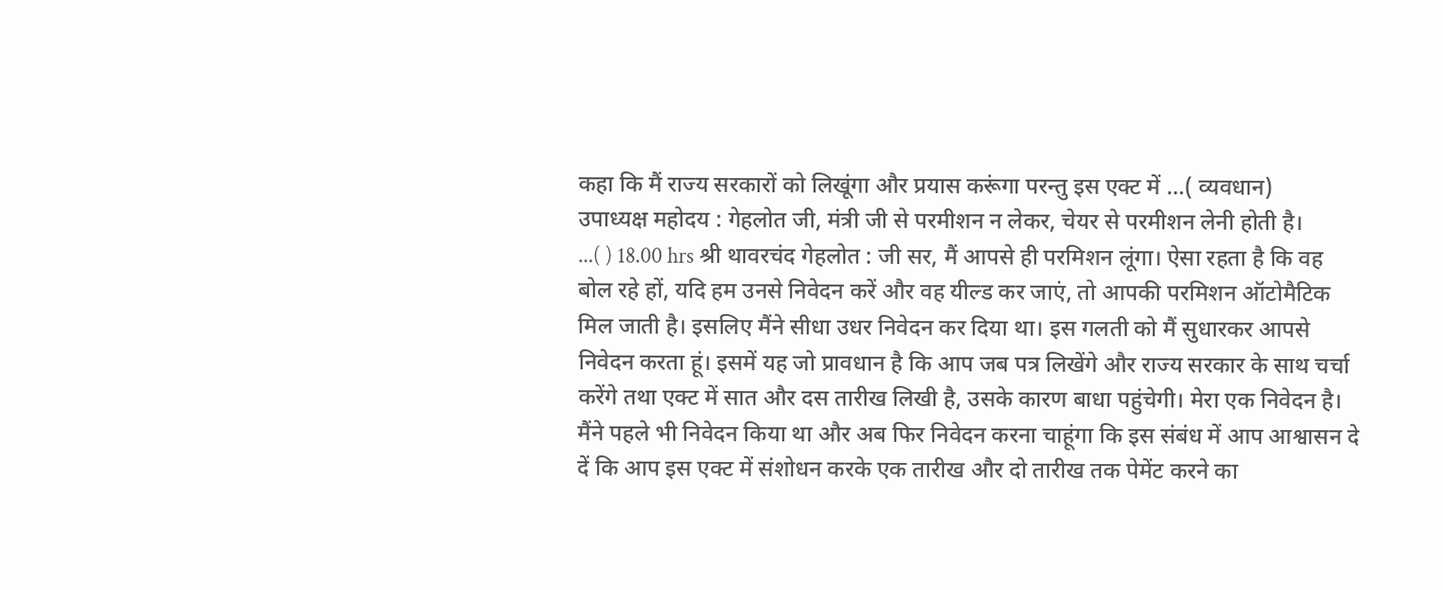कहा कि मैं राज्य सरकारों को लिखूंगा और प्रयास करूंगा परन्तु इस एक्ट में …( व्यवधान)
उपाध्यक्ष महोदय : गेहलोत जी, मंत्री जी से परमीशन न लेकर, चेयर से परमीशन लेनी होती है।
...( ) 18.00 hrs श्री थावरचंद गेहलोत : जी सर, मैं आपसे ही परमिशन लूंगा। ऐसा रहता है कि वह बोल रहे हों, यदि हम उनसे निवेदन करें और वह यील्ड कर जाएं, तो आपकी परमिशन ऑटोमैटिक मिल जाती है। इसलिए मैंने सीधा उधर निवेदन कर दिया था। इस गलती को मैं सुधारकर आपसे निवेदन करता हूं। इसमें यह जो प्रावधान है कि आप जब पत्र लिखेंगे और राज्य सरकार के साथ चर्चा करेंगे तथा एक्ट में सात और दस तारीख लिखी है, उसके कारण बाधा पहुंचेगी। मेरा एक निवेदन है। मैंने पहले भी निवेदन किया था और अब फिर निवेदन करना चाहूंगा कि इस संबंध में आप आश्वासन दे दें कि आप इस एक्ट में संशोधन करके एक तारीख और दो तारीख तक पेमेंट करने का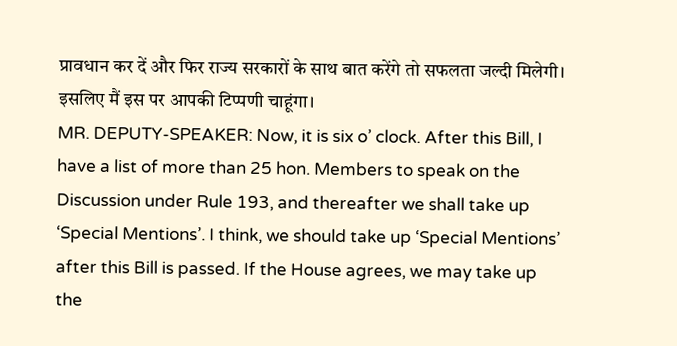प्रावधान कर दें और फिर राज्य सरकारों के साथ बात करेंगे तो सफलता जल्दी मिलेगी। इसलिए मैं इस पर आपकी टिप्पणी चाहूंगा।
MR. DEPUTY-SPEAKER: Now, it is six o’ clock. After this Bill, I have a list of more than 25 hon. Members to speak on the Discussion under Rule 193, and thereafter we shall take up ‘Special Mentions’. I think, we should take up ‘Special Mentions’ after this Bill is passed. If the House agrees, we may take up the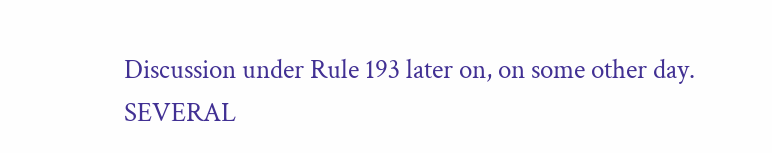Discussion under Rule 193 later on, on some other day.
SEVERAL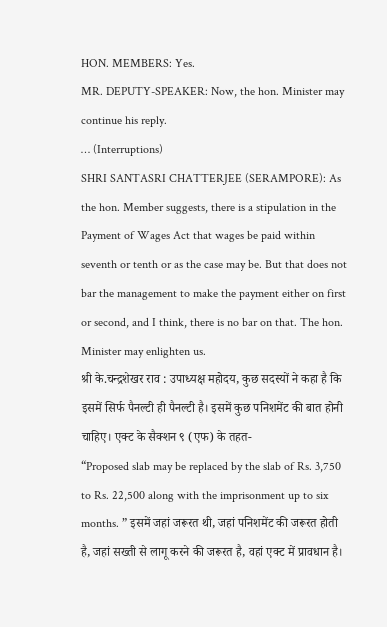HON. MEMBERS: Yes.
MR. DEPUTY-SPEAKER: Now, the hon. Minister may continue his reply.
… (Interruptions)
SHRI SANTASRI CHATTERJEE (SERAMPORE): As the hon. Member suggests, there is a stipulation in the Payment of Wages Act that wages be paid within seventh or tenth or as the case may be. But that does not bar the management to make the payment either on first or second, and I think, there is no bar on that. The hon. Minister may enlighten us.
श्री के.चन्द्रशेखर राव : उपाध्यक्ष महोदय, कुछ सदस्यों ने कहा है कि इसमें सिर्फ पैनल्टी ही पैनल्टी है। इसमें कुछ पनिशमेंट की बात होनी चाहिए। एक्ट के सैक्शन ९ (एफ) के तहत-
“Proposed slab may be replaced by the slab of Rs. 3,750 to Rs. 22,500 along with the imprisonment up to six months. ” इसमें जहां जरूरत थी, जहां पनिशमेंट की जरूरत होती है, जहां सख्ती से लागू करने की जरूरत है, वहां एक्ट में प्रावधान है।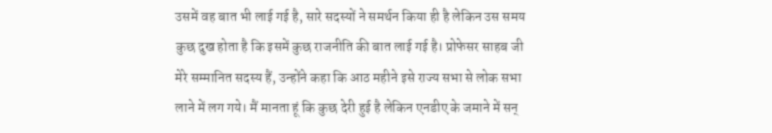उसमें वह बात भी लाई गई है, सारे सदस्यों ने समर्थन किया ही है लेकिन उस समय कुछ दुख होता है कि इसमें कुछ राजनीति की बात लाई गई है। प्रोफेसर साहब जी मेरे सम्मानित सदस्य हैं, उन्होंने कहा कि आठ महीने इसे राज्य सभा से लोक सभा लाने में लग गये। मैं मानता हूं कि कुछ देरी हुई है लेकिन एनडीए के जमाने में सन्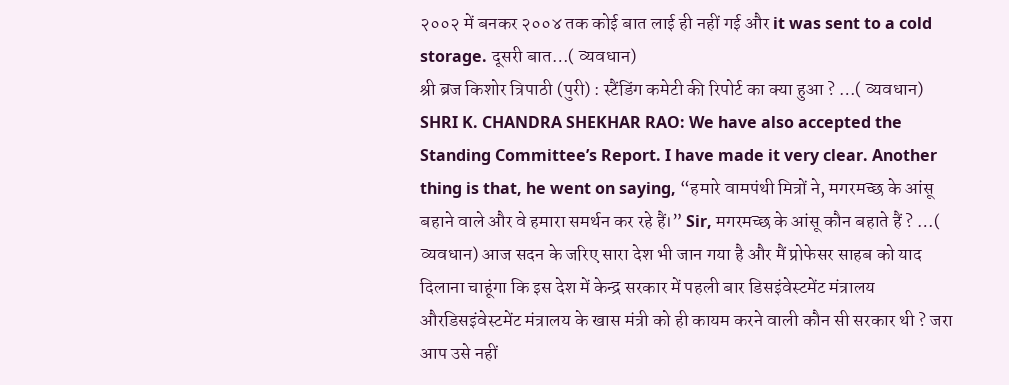२००२ में बनकर २००४ तक कोई बात लाई ही नहीं गई और it was sent to a cold storage. दूसरी बात…( व्यवधान)
श्री ब्रज किशोर त्रिपाठी (पुरी) : स्टैंडिंग कमेटी की रिपोर्ट का क्या हुआ ? …( व्यवधान)
SHRI K. CHANDRA SHEKHAR RAO: We have also accepted the Standing Committee’s Report. I have made it very clear. Another thing is that, he went on saying, “हमारे वामपंथी मित्रों ने, मगरमच्छ के आंसू बहाने वाले और वे हमारा समर्थन कर रहे हैं।” Sir, मगरमच्छ के आंसू कौन बहाते हैं ? …( व्यवधान) आज सदन के जरिए सारा देश भी जान गया है और मैं प्रोफेसर साहब को याद दिलाना चाहूंगा कि इस देश में केन्द्र सरकार में पहली बार डिसइंवेस्टमेंट मंत्रालय औरडिसइंवेस्टमेंट मंत्रालय के खास मंत्री को ही कायम करने वाली कौन सी सरकार थी ? जरा आप उसे नहीं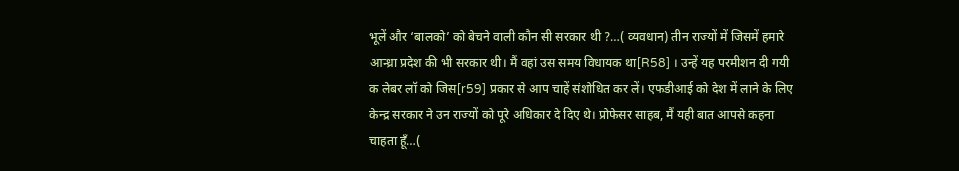भूलें और ‘बालको’ को बेचने वाली कौन सी सरकार थी ?…( व्यवधान) तीन राज्यों में जिसमें हमारे आन्ध्रा प्रदेश की भी सरकार थी। मैं वहां उस समय विधायक था[R58] । उन्हें यह परमीशन दी गयी क लेबर लॉ को जिस[r59] प्रकार से आप चाहें संशोधित कर लें। एफडीआई को देश में लाने के लिए केन्द्र सरकार ने उन राज्यों को पूरे अधिकार दे दिए थे। प्रोफेसर साहब, मैं यही बात आपसे कहना चाहता हूँ…(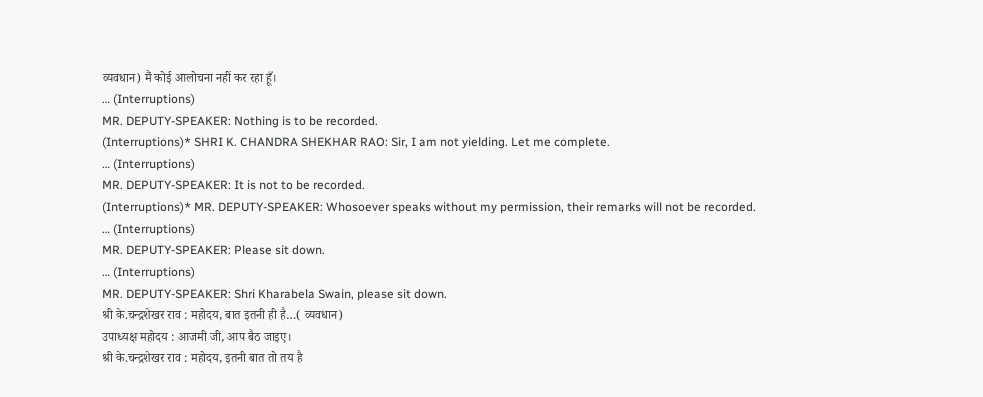व्यवधान) मैं कोई आलोचना नहीं कर रहा हूँ।
… (Interruptions)
MR. DEPUTY-SPEAKER: Nothing is to be recorded.
(Interruptions)* SHRI K. CHANDRA SHEKHAR RAO: Sir, I am not yielding. Let me complete.
… (Interruptions)
MR. DEPUTY-SPEAKER: It is not to be recorded.
(Interruptions)* MR. DEPUTY-SPEAKER: Whosoever speaks without my permission, their remarks will not be recorded.
… (Interruptions)
MR. DEPUTY-SPEAKER: Please sit down.
… (Interruptions)
MR. DEPUTY-SPEAKER: Shri Kharabela Swain, please sit down.
श्री के.चन्द्रशेखर राव : महोदय, बात इतनी ही है…( व्यवधान)
उपाध्यक्ष महोदय : आजमी जी, आप बैठ जाइए।
श्री के.चन्द्रशेखर राव : महोदय, इतनी बात तो तय है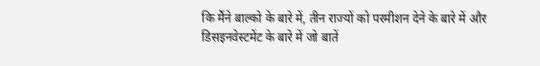कि मैंने बाल्को के बारे में, तीन राज्यों को परमीशन देने के बारे में और डिसइनवेस्टमेंट के बारे में जो बातें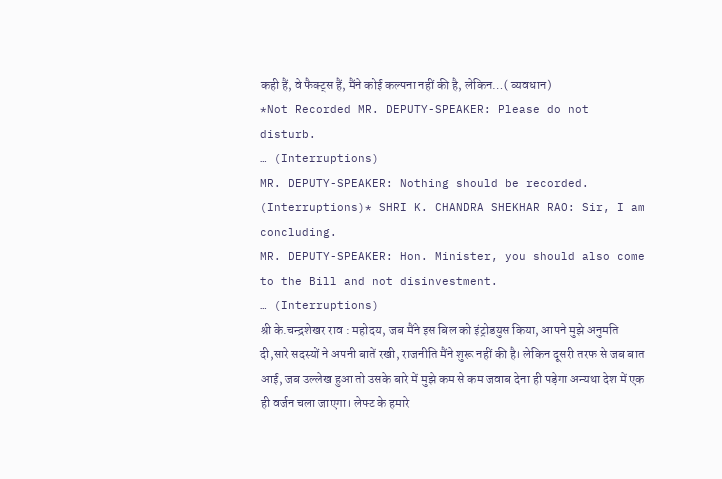कही हैं, वे फैक्ट्स हैं, मैंने कोई कल्पना नहीं की है, लेकिन…( व्यवधान)
*Not Recorded MR. DEPUTY-SPEAKER: Please do not disturb.
… (Interruptions)
MR. DEPUTY-SPEAKER: Nothing should be recorded.
(Interruptions)* SHRI K. CHANDRA SHEKHAR RAO: Sir, I am concluding.
MR. DEPUTY-SPEAKER: Hon. Minister, you should also come to the Bill and not disinvestment.
… (Interruptions)
श्री के.चन्द्रशेखर राव : महोदय, जब मैंने इस बिल को इंट्रोडयुस किया, आपने मुझे अनुमति दी,सारे सदस्यों ने अपनी बातें रखी, राजनीति मैंने शुरू नहीं की है। लेकिन दूसरी तरफ से जब बात आई, जब उल्लेख हुआ तो उसके बारे में मुझे कम से कम जवाब देना ही पड़ेगा अन्यथा देश में एक ही वर्जन चला जाएगा। लेफ्ट के हमारे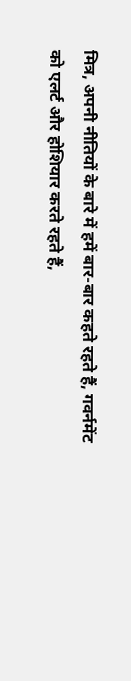मित्र, अपनी नीतियों के बारे में हमें बार-बार कहते रहते हैं, गवर्नमेंट को एलर्ट और होशियार करते रहते हैं,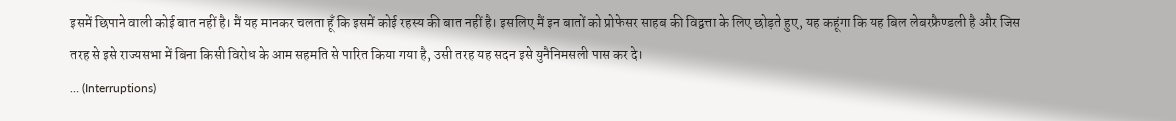इसमें छिपाने वाली कोई बात नहीं है। मैं यह मानकर चलता हूँ कि इसमें कोई रहस्य की बात नहीं है। इसलिए मैं इन बातों को प्रोफेसर साहब की विद्वत्ता के लिए छोड़ते हुए, यह कहूंगा कि यह बिल लेबरफ्रैण्डली है और जिस तरह से इसे राज्यसभा में बिना किसी विरोध के आम सहमति से पारित किया गया है, उसी तरह यह सदन इसे युनैनिमसली पास कर दे।
… (Interruptions)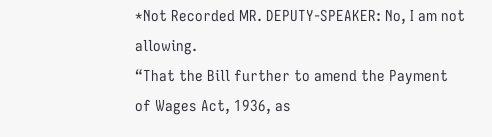*Not Recorded MR. DEPUTY-SPEAKER: No, I am not allowing.
“That the Bill further to amend the Payment of Wages Act, 1936, as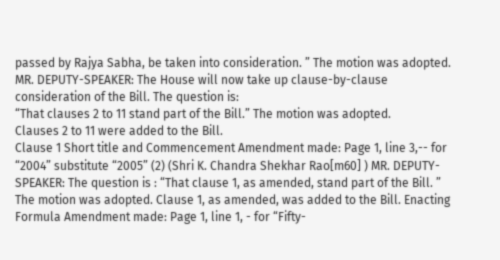passed by Rajya Sabha, be taken into consideration. ” The motion was adopted.
MR. DEPUTY-SPEAKER: The House will now take up clause-by-clause consideration of the Bill. The question is:
“That clauses 2 to 11 stand part of the Bill.” The motion was adopted.
Clauses 2 to 11 were added to the Bill.
Clause 1 Short title and Commencement Amendment made: Page 1, line 3,-- for “2004” substitute “2005” (2) (Shri K. Chandra Shekhar Rao[m60] ) MR. DEPUTY-SPEAKER: The question is : “That clause 1, as amended, stand part of the Bill. ” The motion was adopted. Clause 1, as amended, was added to the Bill. Enacting Formula Amendment made: Page 1, line 1, - for “Fifty-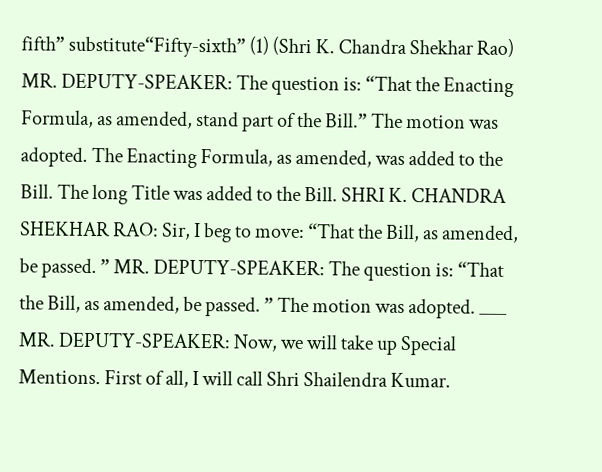fifth” substitute“Fifty-sixth” (1) (Shri K. Chandra Shekhar Rao) MR. DEPUTY-SPEAKER: The question is: “That the Enacting Formula, as amended, stand part of the Bill.” The motion was adopted. The Enacting Formula, as amended, was added to the Bill. The long Title was added to the Bill. SHRI K. CHANDRA SHEKHAR RAO: Sir, I beg to move: “That the Bill, as amended, be passed. ” MR. DEPUTY-SPEAKER: The question is: “That the Bill, as amended, be passed. ” The motion was adopted. ___
MR. DEPUTY-SPEAKER: Now, we will take up Special Mentions. First of all, I will call Shri Shailendra Kumar.